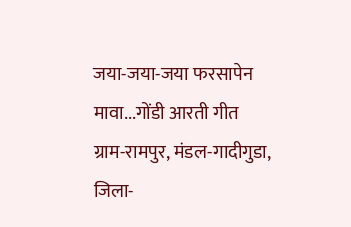जया-जया-जया फरसापेन मावा...गोंडी आरती गीत
ग्राम-रामपुर, मंडल-गादीगुडा, जिला-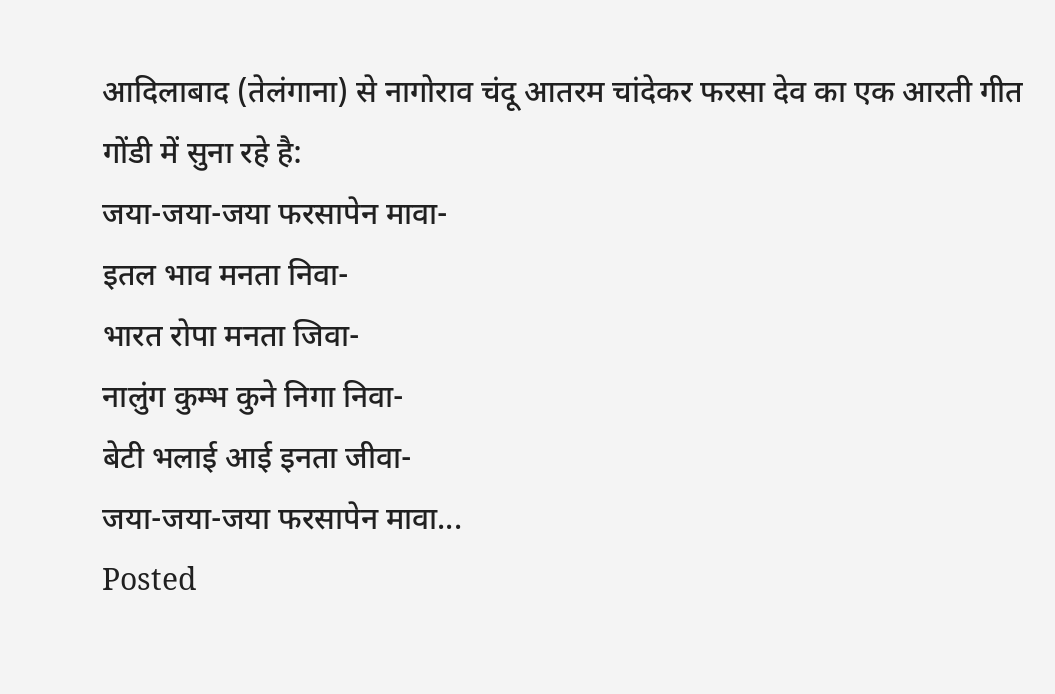आदिलाबाद (तेलंगाना) से नागोराव चंदू आतरम चांदेकर फरसा देव का एक आरती गीत गोंडी में सुना रहे है:
जया-जया-जया फरसापेन मावा-
इतल भाव मनता निवा-
भारत रोपा मनता जिवा-
नालुंग कुम्भ कुने निगा निवा-
बेटी भलाई आई इनता जीवा-
जया-जया-जया फरसापेन मावा...
Posted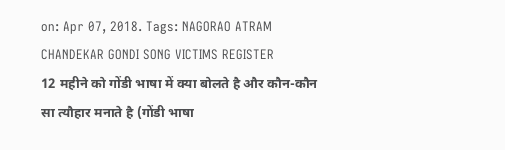on: Apr 07, 2018. Tags: NAGORAO ATRAM CHANDEKAR GONDI SONG VICTIMS REGISTER
12 महीने को गोंडी भाषा में क्या बोलते है और कौन-कौन सा त्यौहार मनाते है (गोंडी भाषा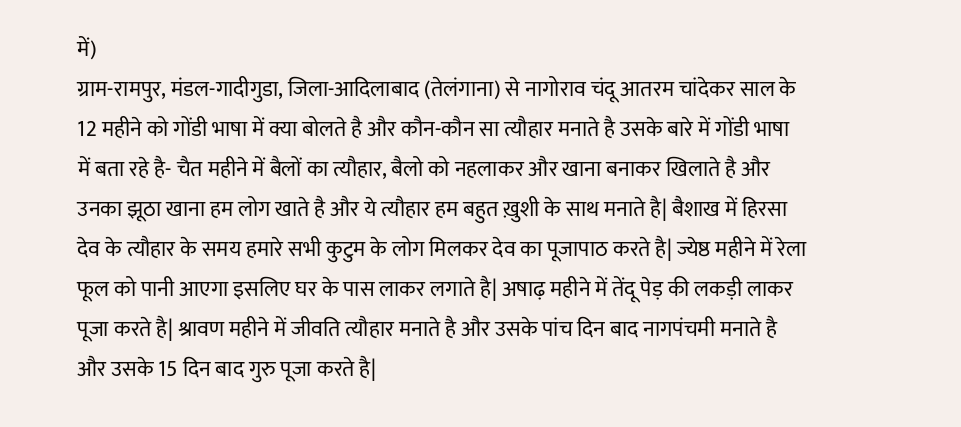में)
ग्राम-रामपुर, मंडल-गादीगुडा, जिला-आदिलाबाद (तेलंगाना) से नागोराव चंदू आतरम चांदेकर साल के 12 महीने को गोंडी भाषा में क्या बोलते है और कौन-कौन सा त्यौहार मनाते है उसके बारे में गोंडी भाषा में बता रहे है- चैत महीने में बैलों का त्यौहार, बैलो को नहलाकर और खाना बनाकर खिलाते है और उनका झूठा खाना हम लोग खाते है और ये त्यौहार हम बहुत ख़ुशी के साथ मनाते है| बैशाख में हिरसा देव के त्यौहार के समय हमारे सभी कुटुम के लोग मिलकर देव का पूजापाठ करते है| ज्येष्ठ महीने में रेला फूल को पानी आएगा इसलिए घर के पास लाकर लगाते है| अषाढ़ महीने में तेंदू पेड़ की लकड़ी लाकर पूजा करते है| श्रावण महीने में जीवति त्यौहार मनाते है और उसके पांच दिन बाद नागपंचमी मनाते है और उसके 15 दिन बाद गुरु पूजा करते है|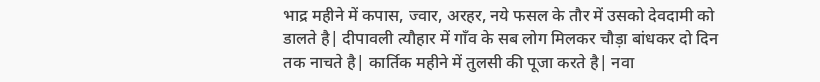भाद्र महीने में कपास, ज्वार, अरहर, नये फसल के तौर में उसको देवदामी को डालते है| दीपावली त्यौहार में गाँव के सब लोग मिलकर चौड़ा बांधकर दो दिन तक नाचते है| कार्तिक महीने में तुलसी की पूजा करते है| नवा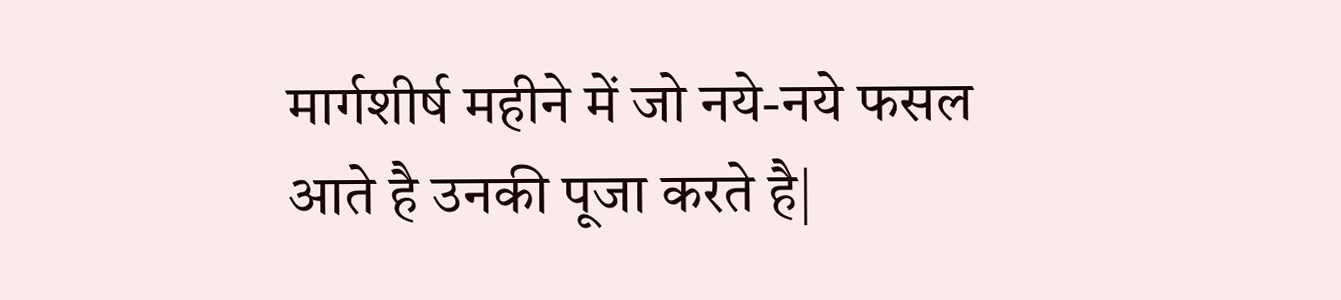मार्गशीर्ष महीने में जो नये-नये फसल आते है उनकी पूजा करते है|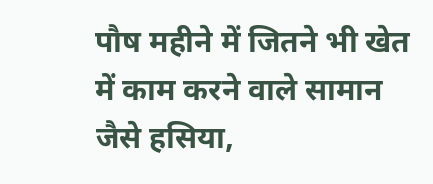पौष महीने में जितने भी खेत में काम करने वाले सामान जैसे हसिया,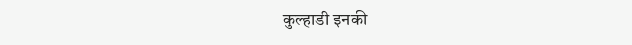कुल्हाडी इनकी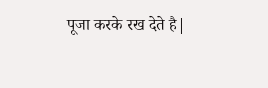पूजा करके रख देते है|